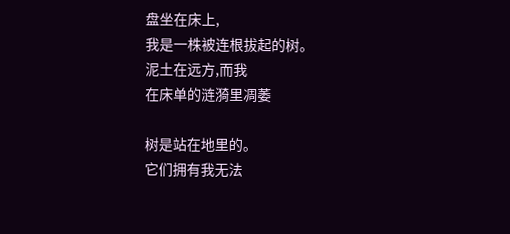盘坐在床上,
我是一株被连根拔起的树。
泥土在远方,而我
在床单的涟漪里凋萎

树是站在地里的。
它们拥有我无法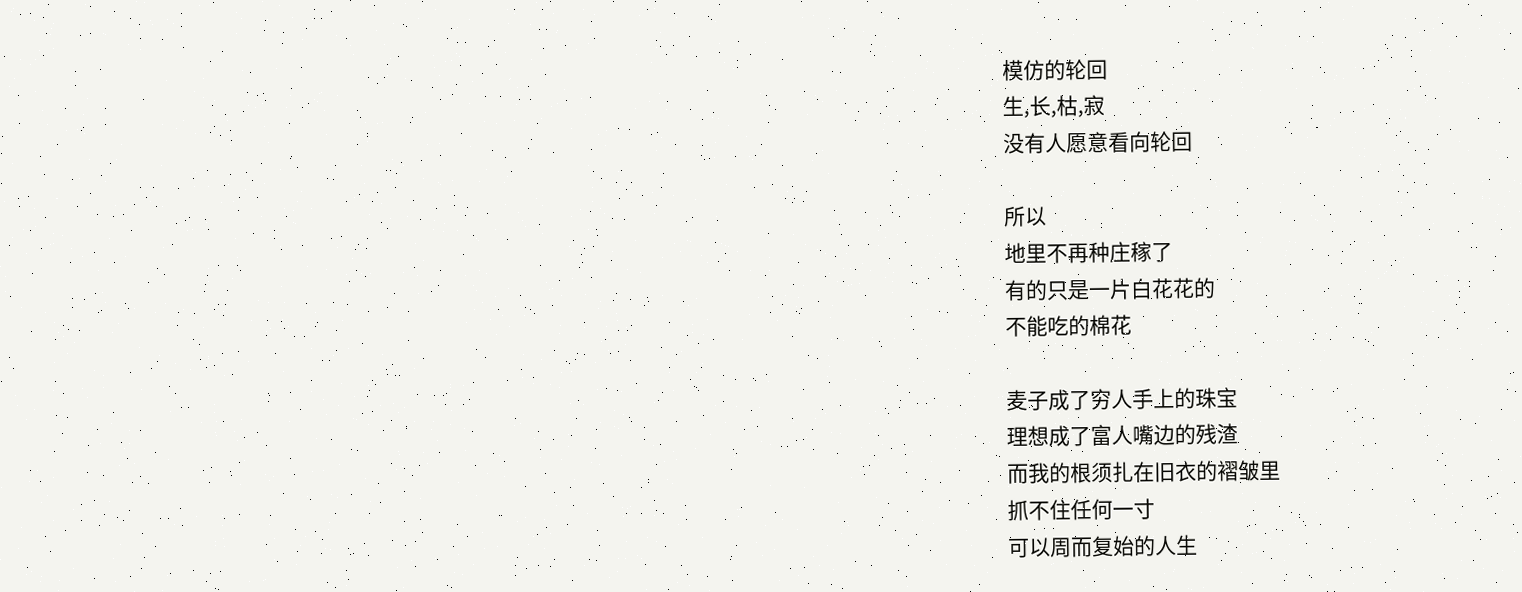模仿的轮回
生,长,枯,寂
没有人愿意看向轮回

所以
地里不再种庄稼了
有的只是一片白花花的
不能吃的棉花

麦子成了穷人手上的珠宝
理想成了富人嘴边的残渣
而我的根须扎在旧衣的褶皱里
抓不住任何一寸
可以周而复始的人生